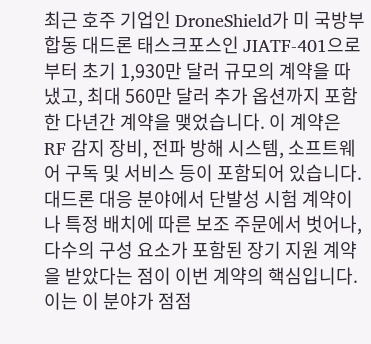최근 호주 기업인 DroneShield가 미 국방부 합동 대드론 태스크포스인 JIATF-401으로부터 초기 1,930만 달러 규모의 계약을 따냈고, 최대 560만 달러 추가 옵션까지 포함한 다년간 계약을 맺었습니다. 이 계약은 RF 감지 장비, 전파 방해 시스템, 소프트웨어 구독 및 서비스 등이 포함되어 있습니다.
대드론 대응 분야에서 단발성 시험 계약이나 특정 배치에 따른 보조 주문에서 벗어나, 다수의 구성 요소가 포함된 장기 지원 계약을 받았다는 점이 이번 계약의 핵심입니다. 이는 이 분야가 점점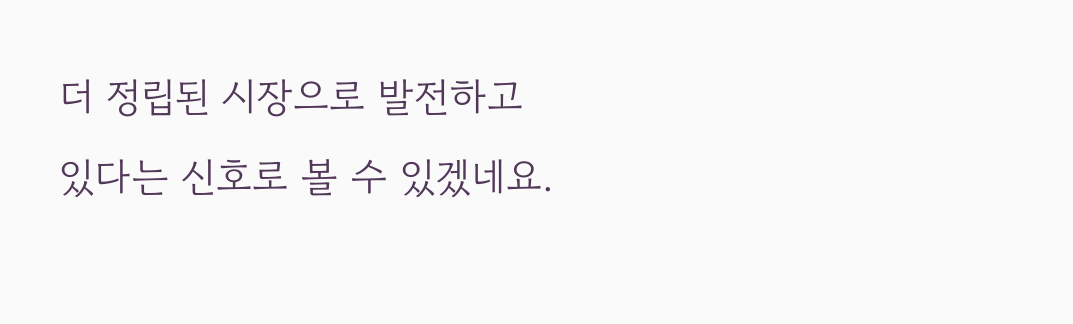더 정립된 시장으로 발전하고 있다는 신호로 볼 수 있겠네요.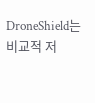DroneShield는 비교적 저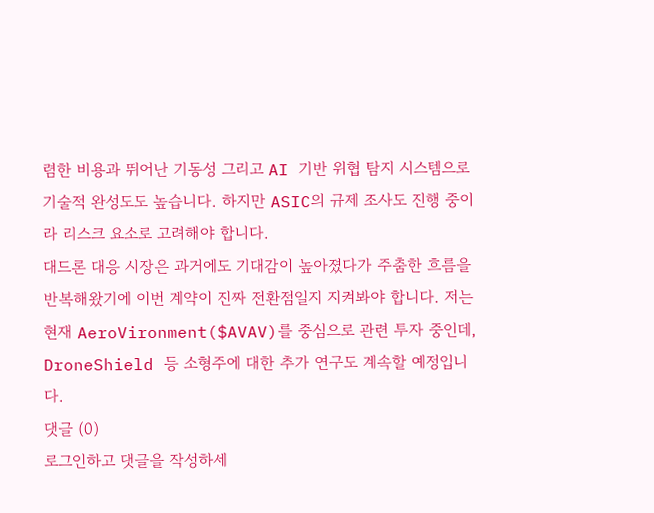렴한 비용과 뛰어난 기동성 그리고 AI 기반 위협 탐지 시스템으로 기술적 완성도도 높습니다. 하지만 ASIC의 규제 조사도 진행 중이라 리스크 요소로 고려해야 합니다.
대드론 대응 시장은 과거에도 기대감이 높아졌다가 주춤한 흐름을 반복해왔기에 이번 계약이 진짜 전환점일지 지켜봐야 합니다. 저는 현재 AeroVironment($AVAV)를 중심으로 관련 투자 중인데, DroneShield 등 소형주에 대한 추가 연구도 계속할 예정입니다.
댓글 (0)
로그인하고 댓글을 작성하세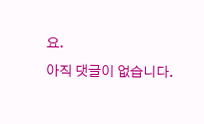요.
아직 댓글이 없습니다.